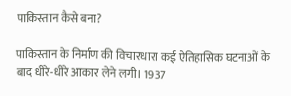पाकिस्तान कैसे बना?

पाकिस्तान के निर्माण की विचारधारा कई ऐतिहासिक घटनाओं के बाद धीरे-धीरे आकार लेने लगी। 1937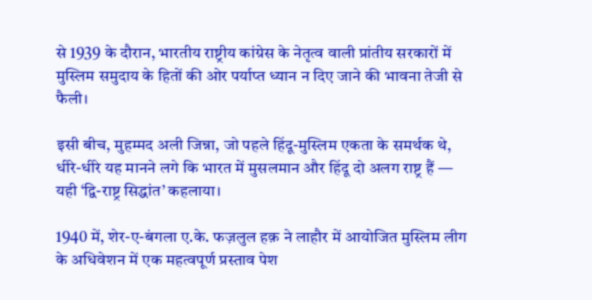से 1939 के दौरान, भारतीय राष्ट्रीय कांग्रेस के नेतृत्व वाली प्रांतीय सरकारों में मुस्लिम समुदाय के हितों की ओर पर्याप्त ध्यान न दिए जाने की भावना तेजी से फैली।

इसी बीच, मुहम्मद अली जिन्ना, जो पहले हिंदू-मुस्लिम एकता के समर्थक थे, धीरे-धीरे यह मानने लगे कि भारत में मुसलमान और हिंदू दो अलग राष्ट्र हैं — यही ‘द्वि-राष्ट्र सिद्धांत’ कहलाया।

1940 में, शेर-ए-बंगला ए.के. फज़लुल हक़ ने लाहौर में आयोजित मुस्लिम लीग के अधिवेशन में एक महत्वपूर्ण प्रस्ताव पेश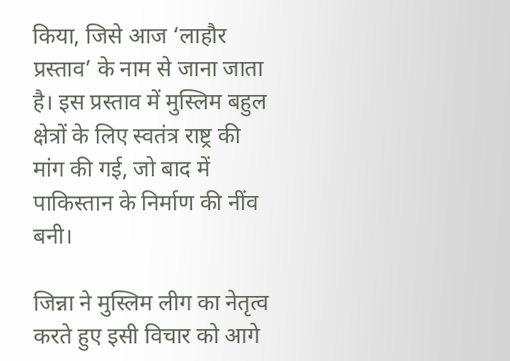किया, जिसे आज ‘लाहौर प्रस्ताव’ के नाम से जाना जाता है। इस प्रस्ताव में मुस्लिम बहुल क्षेत्रों के लिए स्वतंत्र राष्ट्र की मांग की गई, जो बाद में पाकिस्तान के निर्माण की नींव बनी।

जिन्ना ने मुस्लिम लीग का नेतृत्व करते हुए इसी विचार को आगे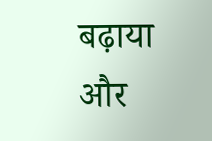बढ़ाया और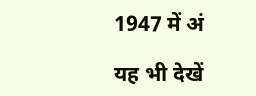1947 में अं

यह भी देखें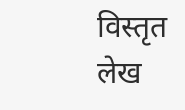विस्तृत लेख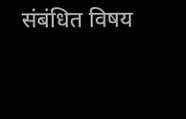संबंधित विषय